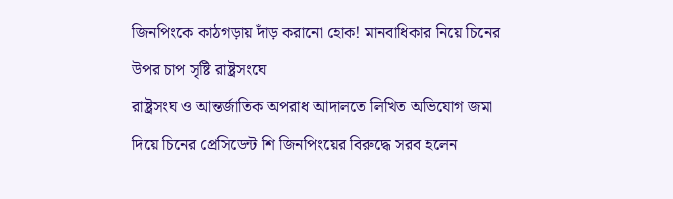জিনপিংকে কাঠগড়ায় দাঁড় করানো হোক! মানবাধিকার নিয়ে চিনের উপর চাপ সৃষ্টি রাষ্ট্রসংঘে
রাষ্ট্রসংঘ ও আন্তর্জাতিক অপরাধ আদালতে লিখিত অভিযোগ জমা দিয়ে চিনের প্রেসিডেন্ট শি জিনপিংয়ের বিরুদ্ধে সরব হলেন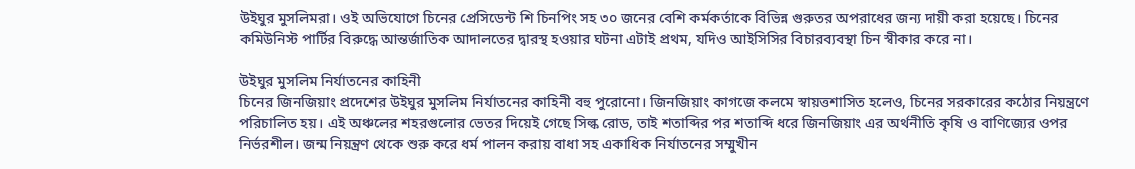উইঘুর মুসলিমরা। ওই অভিযোগে চিনের প্রেসিডেন্ট শি চিনপিং সহ ৩০ জনের বেশি কর্মকর্তাকে বিভিন্ন গুরুতর অপরাধের জন্য দায়ী করা হয়েছে। চিনের কমিউনিস্ট পার্টির বিরুদ্ধে আন্তর্জাতিক আদালতের দ্বারস্থ হওয়ার ঘটনা এটাই প্রথম, যদিও আইসিসির বিচারব্যবস্থা চিন স্বীকার করে না।

উইঘুর মুসলিম নির্যাতনের কাহিনী
চিনের জিনজিয়াং প্রদেশের উইঘুর মুসলিম নির্যাতনের কাহিনী বহু পুরোনো। জিনজিয়াং কাগজে কলমে স্বায়ত্তশাসিত হলেও, চিনের সরকারের কঠোর নিয়ন্ত্রণে পরিচালিত হয়। এই অঞ্চলের শহরগুলোর ভেতর দিয়েই গেছে সিল্ক রোড, তাই শতাব্দির পর শতাব্দি ধরে জিনজিয়াং এর অর্থনীতি কৃষি ও বাণিজ্যের ওপর নির্ভরশীল। জন্ম নিয়ন্ত্রণ থেকে শুরু করে ধর্ম পালন করায় বাধা সহ একাধিক নির্যাতনের সম্মুখীন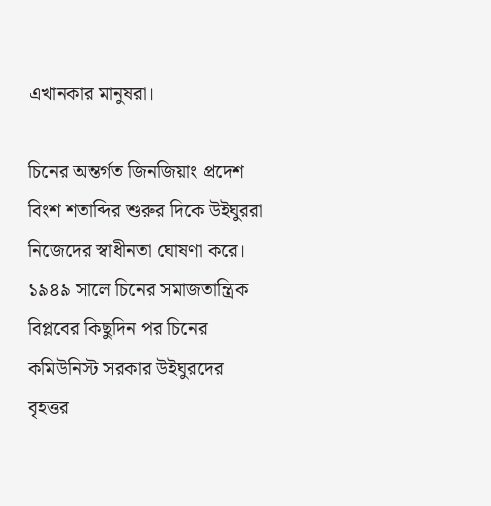এখানকার মানুষরা।

চিনের অন্তর্গত জিনজিয়াং প্রদেশ
বিংশ শতাব্দির শুরুর দিকে উইঘুররা নিজেদের স্বাধীনতা ঘোষণা করে। ১৯৪৯ সালে চিনের সমাজতান্ত্রিক বিপ্লবের কিছুদিন পর চিনের কমিউনিস্ট সরকার উইঘুরদের বৃহত্তর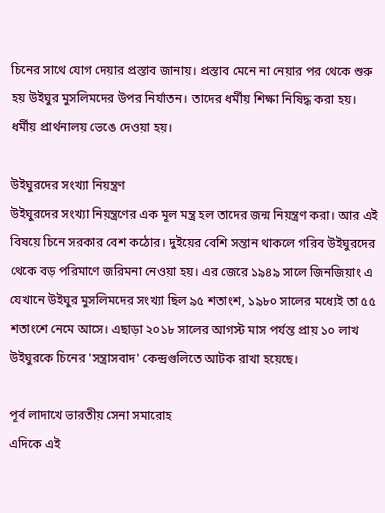চিনের সাথে যোগ দেয়ার প্রস্তাব জানায়। প্রস্তাব মেনে না নেয়ার পর থেকে শুরু হয় উইঘুর মুসলিমদের উপর নির্যাতন। তাদের ধর্মীয় শিক্ষা নিষিদ্ধ করা হয়। ধর্মীয় প্রার্থনালয় ভেঙে দেওয়া হয়।

উইঘুরদের সংখ্যা নিয়ন্ত্রণ
উইঘুরদের সংখ্যা নিয়ন্ত্রণের এক মূল মন্ত্র হল তাদের জন্ম নিয়ন্ত্রণ করা। আর এই বিষয়ে চিনে সরকার বেশ কঠোর। দুইয়ের বেশি সন্তান থাকলে গরিব উইঘুরদের থেকে বড় পরিমাণে জরিমনা নেওয়া হয়। এর জেরে ১৯৪৯ সালে জিনজিয়াং এ যেখানে উইঘুর মুসলিমদের সংখ্যা ছিল ৯৫ শতাংশ, ১৯৮০ সালের মধ্যেই তা ৫৫ শতাংশে নেমে আসে। এছাড়া ২০১৮ সালের আগস্ট মাস পর্যন্ত প্রায় ১০ লাখ উইঘুরকে চিনের 'সন্ত্রাসবাদ' কেন্দ্রগুলিতে আটক রাখা হয়েছে।

পূর্ব লাদাখে ভারতীয় সেনা সমারোহ
এদিকে এই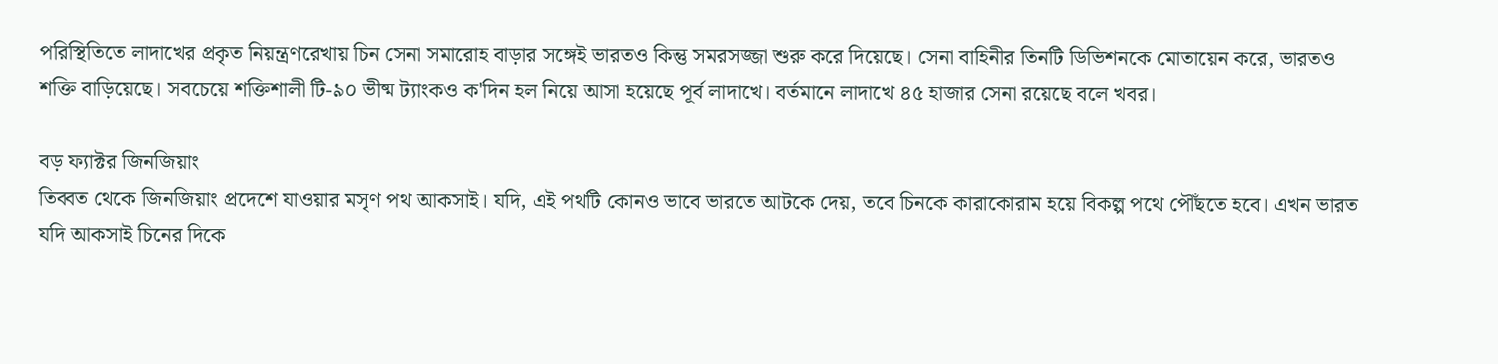পরিস্থিতিতে লাদাখের প্রকৃত নিয়ন্ত্রণরেখায় চিন সেনা সমারোহ বাড়ার সঙ্গেই ভারতও কিন্তু সমরসজ্জা শুরু করে দিয়েছে। সেনা বাহিনীর তিনটি ডিভিশনকে মোতায়েন করে, ভারতও শক্তি বাড়িয়েছে। সবচেয়ে শক্তিশালী টি-৯০ ভীষ্ম ট্যাংকও ক'দিন হল নিয়ে আসা হয়েছে পূর্ব লাদাখে। বর্তমানে লাদাখে ৪৫ হাজার সেনা রয়েছে বলে খবর।

বড় ফ্যাক্টর জিনজিয়াং
তিব্বত থেকে জিনজিয়াং প্রদেশে যাওয়ার মসৃণ পথ আকসাই। যদি, এই পথটি কোনও ভাবে ভারতে আটকে দেয়, তবে চিনকে কারাকোরাম হয়ে বিকল্প পথে পৌঁছতে হবে। এখন ভারত যদি আকসাই চিনের দিকে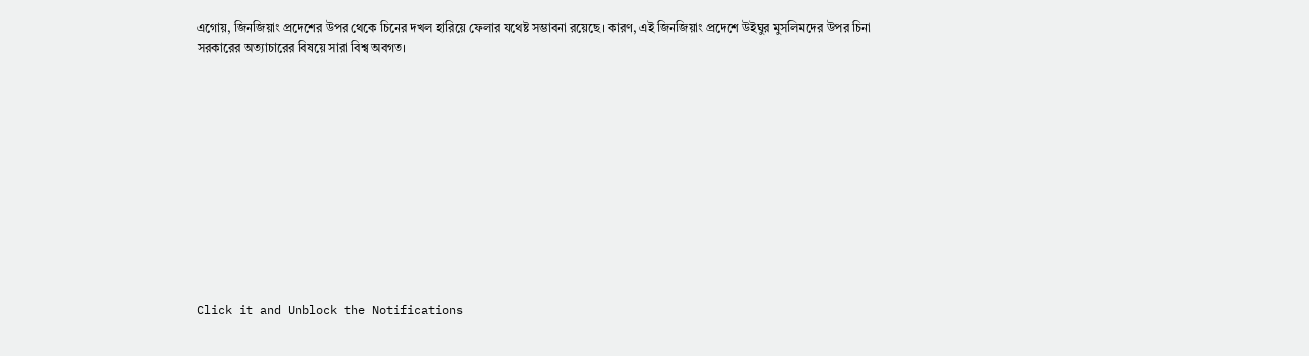এগোয়, জিনজিয়াং প্রদেশের উপর থেকে চিনের দখল হারিয়ে ফেলার যথেষ্ট সম্ভাবনা রয়েছে। কারণ, এই জিনজিয়াং প্রদেশে উইঘুর মুসলিমদের উপর চিনা সরকারের অত্যাচারের বিষয়ে সারা বিশ্ব অবগত।












Click it and Unblock the Notifications